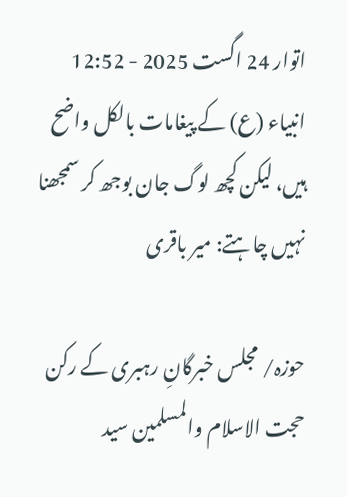اتوار 24 اگست 2025 - 12:52
انبیاء (ع) کے پیغامات بالکل واضح ہیں، لیکن کچھ لوگ جان بوجھ کر سمجھنا نہیں چاہتے: میر باقری

حوزہ/ مجلس خبرگانِ رہبری کے رکن حجت الاسلام والمسلمین سید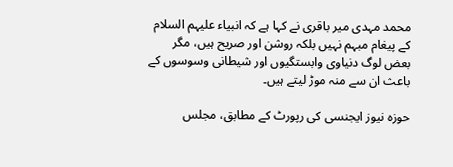محمد مہدی میر باقری نے کہا ہے کہ انبیاء علیہم السلام کے پیغام مبہم نہیں بلکہ روشن اور صریح ہیں، مگر بعض لوگ دنیاوی وابستگیوں اور شیطانی وسوسوں کے باعث ان سے منہ موڑ لیتے ہیں۔

حوزہ نیوز ایجنسی کی رپورٹ کے مطابق، مجلس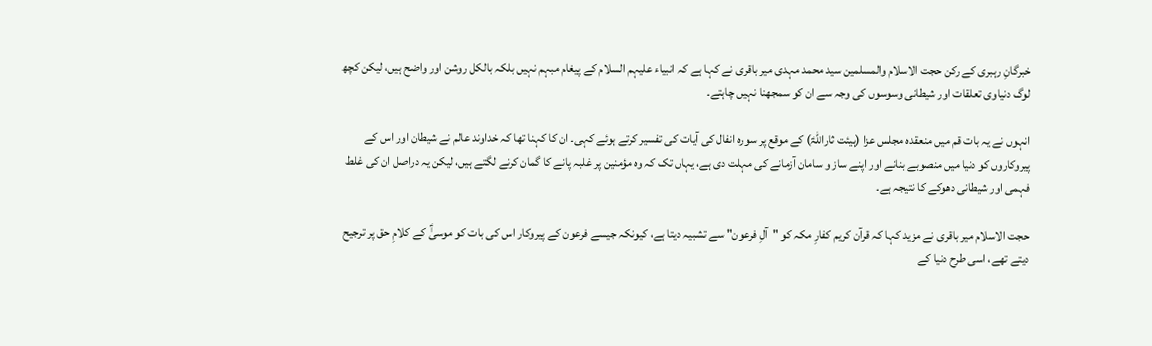خبرگانِ رہبری کے رکن حجت الاسلام والمسلمین سید محمد مہدی میر باقری نے کہا ہے کہ انبیاء علیہم السلام کے پیغام مبہم نہیں بلکہ بالکل روشن اور واضح ہیں، لیکن کچھ لوگ دنیاوی تعلقات اور شیطانی وسوسوں کی وجہ سے ان کو سمجھنا نہیں چاہتے۔

انہوں نے یہ بات قم میں منعقدہ مجلس عزا (ہیئت ثاراللہؑ) کے موقع پر سورہ انفال کی آیات کی تفسیر کرتے ہوئے کہی۔ ان کا کہنا تھا کہ خداوند عالم نے شیطان اور اس کے پیروکاروں کو دنیا میں منصوبے بنانے اور اپنے ساز و سامان آزمانے کی مہلت دی ہے، یہاں تک کہ وہ مؤمنین پر غلبہ پانے کا گمان کرنے لگتے ہیں، لیکن یہ دراصل ان کی غلط فہمی اور شیطانی دھوکے کا نتیجہ ہے۔

حجت الاسلام میر باقری نے مزید کہا کہ قرآن کریم کفارِ مکہ کو "آلِ فرعون" سے تشبیہ دیتا ہے، کیونکہ جیسے فرعون کے پیروکار اس کی بات کو موسیٰؑ کے کلامِ حق پر ترجیح دیتے تھے، اسی طرح دنیا کے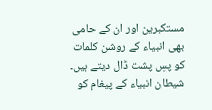مستکبرین اور ان کے حامی بھی انبیاء کے روشن کلمات کو پسِ پشت ڈال دیتے ہیں۔ شیطان انبیاء کے پیغام کو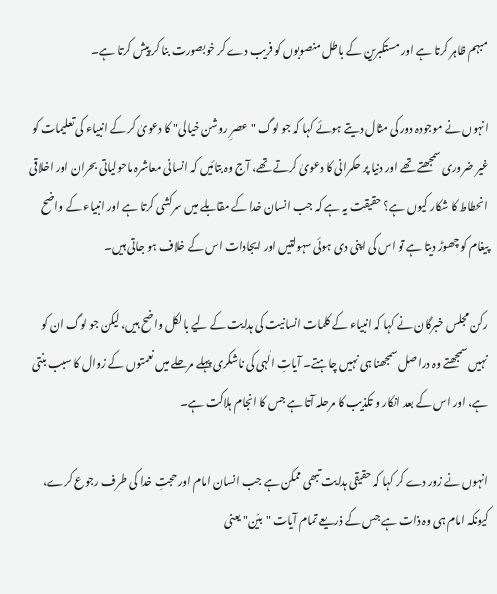مبہم ظاہر کرتا ہے اور مستکبرین کے باطل منصوبوں کو فریب دے کر خوبصورت بنا کر پیش کرتا ہے۔

انہوں نے موجودہ دور کی مثال دیتے ہوئے کہا کہ جو لوگ "عصرِ روشن خیالی" کا دعویٰ کر کے انبیاء کی تعلیمات کو غیر ضروری سمجھتے تھے اور دنیا پر حکمرانی کا دعویٰ کرتے تھے، آج وہ بتائیں کہ انسانی معاشرہ ماحولیاتی بحران اور اخلاقی انحطاط کا شکار کیوں ہے؟ حقیقت یہ ہے کہ جب انسان خدا کے مقابلے میں سرکشی کرتا ہے اور انبیاء کے واضح پیغام کو چھوڑ دیتا ہے تو اس کی اپنی دی ہوئی سہولتیں اور ایجادات اس کے خلاف ہو جاتی ہیں۔

رکن مجلس خبرگان نے کہا کہ انبیاء کے کلمات انسانیت کی ہدایت کے لیے بالکل واضح ہیں، لیکن جو لوگ ان کو نہیں سمجھتے وہ دراصل سمجھنا ہی نہیں چاہتے۔ آیاتِ الٰہی کی ناشکری پہلے مرحلے میں نعمتوں کے زوال کا سبب بنتی ہے، اور اس کے بعد انکار و تکذیب کا مرحلہ آتا ہے جس کا انجام ہلاکت ہے۔

انہوں نے زور دے کر کہا کہ حقیقی ہدایت تبھی ممکن ہے جب انسان امام اور حجتِ خدا کی طرف رجوع کرے، کیونکہ امام ہی وہ ذات ہے جس کے ذریعے تمام آیات "بیّن" یعنی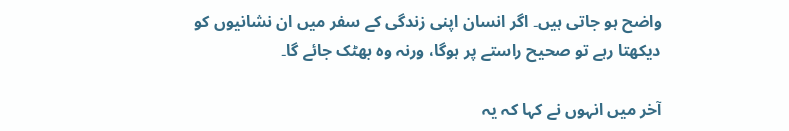واضح ہو جاتی ہیں۔ اگر انسان اپنی زندگی کے سفر میں ان نشانیوں کو دیکھتا رہے تو صحیح راستے پر ہوگا، ورنہ وہ بھٹک جائے گا۔

آخر میں انہوں نے کہا کہ یہ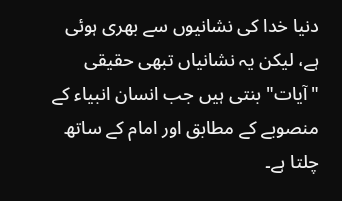دنیا خدا کی نشانیوں سے بھری ہوئی ہے، لیکن یہ نشانیاں تبھی حقیقی "آیات" بنتی ہیں جب انسان انبیاء کے منصوبے کے مطابق اور امام کے ساتھ چلتا ہے۔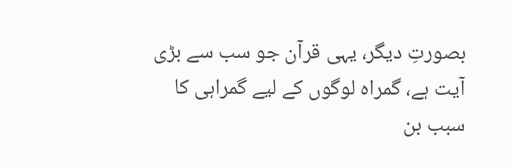بصورتِ دیگر، یہی قرآن جو سب سے بڑی آیت ہے، گمراہ لوگوں کے لیے گمراہی کا سبب بن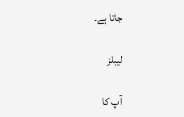جاتا ہے۔

لیبلز

آپ کا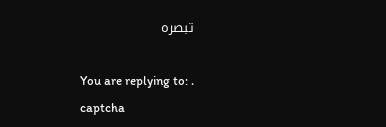تبصرہ

You are replying to: .
captcha